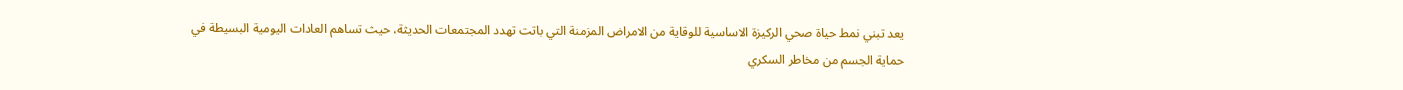يعد تبني نمط حياة صحي الركيزة الاساسية للوقاية من الامراض المزمنة التي باتت تهدد المجتمعات الحديثة، حيث تساهم العادات اليومية البسيطة في حماية الجسم من مخاطر السكري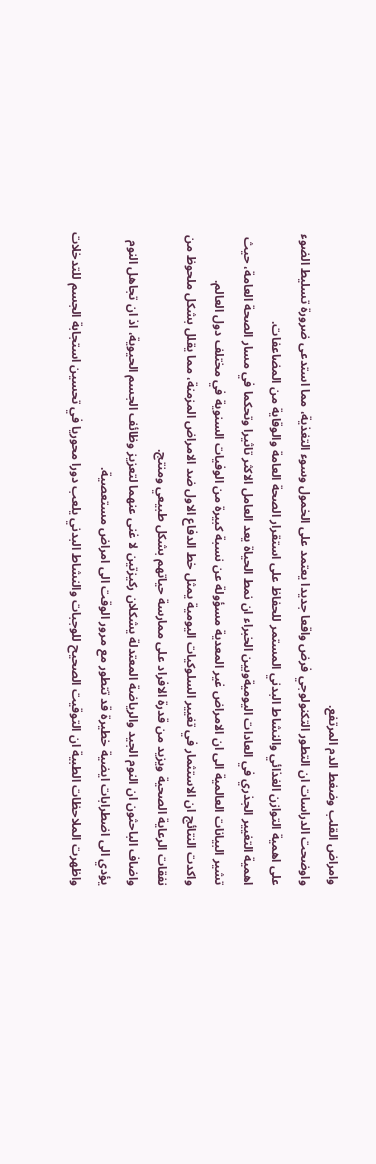وامراض القلب وضغط الدم المرتفع.
واوضحت الدراسات ان التطور التكنولوجي فرض واقعا جديدا يعتمد على الخمول وسوء التغذية، مما استدعى ضرورة تسليط الضوء على اهمية التوازن الغذائي والنشاط البدني المستمر للحفاظ على استقرار الصحة العامة والوقاية من المضاعفات.
اهمية التغيير الجذري في العادات اليوميةوبين الخبراء ان نمط الحياة يعد العامل الاكثر تاثيرا وتحكما في مسار الصحة العامة، حيث تشير البيانات العالمية الى ان الامراض غير المعدية مسؤولة عن نسبة كبيرة من الوفيات السنوية في مختلف دول العالم.
واكدت النتائج ان الاستثمار في تغيير السلوكيات اليومية يمثل خط الدفاع الاول ضد الامراض المزمنة، مما يقلل بشكل ملحوظ من نفقات الرعاية الصحية ويزيد من قدرة الافراد على ممارسة حياتهم بشكل طبيعي ومنتج.
واضاف الباحثون ان النوم الجيد والرياضة المعتدلة يشكلان ركيزتين لا غنى عنهما لتعزيز وظائف الجسم الحيوية، اذ ان تجاهل النوم يؤدي الى اضطرابات ايضية خطيرة قد تتطور مع مرور الوقت الى امراض مستعصية.
واظهرت الملاحظات الطبية ان التوقيت الصحيح للوجبات والنشاط البدني يلعب دورا محوريا في تحسين استجابة الجسم للتدخلات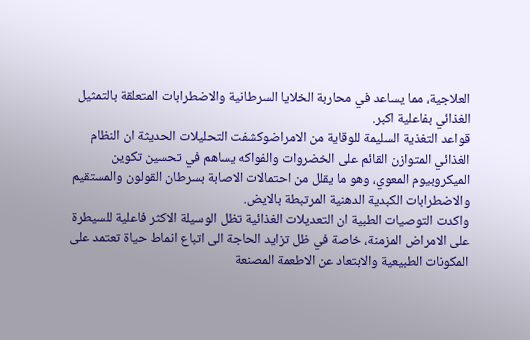العلاجية، مما يساعد في محاربة الخلايا السرطانية والاضطرابات المتعلقة بالتمثيل الغذائي بفاعلية اكبر.
قواعد التغذية السليمة للوقاية من الامراضوكشفت التحليلات الحديثة ان النظام الغذائي المتوازن القائم على الخضروات والفواكه يساهم في تحسين تكوين الميكروبيوم المعوي، وهو ما يقلل من احتمالات الاصابة بسرطان القولون والمستقيم والاضطرابات الكبدية الدهنية المرتبطة بالايض.
واكدت التوصيات الطبية ان التعديلات الغذائية تظل الوسيلة الاكثر فاعلية للسيطرة على الامراض المزمنة، خاصة في ظل تزايد الحاجة الى اتباع انماط حياة تعتمد على المكونات الطبيعية والابتعاد عن الاطعمة المصنعة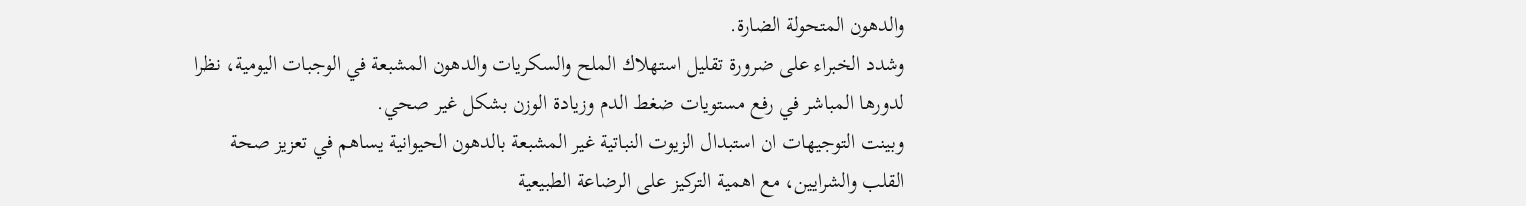والدهون المتحولة الضارة.
وشدد الخبراء على ضرورة تقليل استهلاك الملح والسكريات والدهون المشبعة في الوجبات اليومية، نظرا لدورها المباشر في رفع مستويات ضغط الدم وزيادة الوزن بشكل غير صحي.
وبينت التوجيهات ان استبدال الزيوت النباتية غير المشبعة بالدهون الحيوانية يساهم في تعزيز صحة القلب والشرايين، مع اهمية التركيز على الرضاعة الطبيعية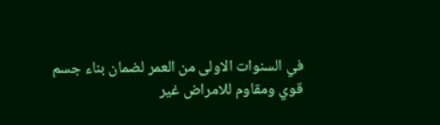في السنوات الاولى من العمر لضمان بناء جسم قوي ومقاوم للامراض غير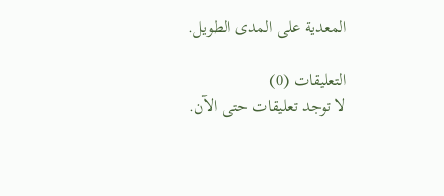المعدية على المدى الطويل.

التعليقات (0)
لا توجد تعليقات حتى الآن.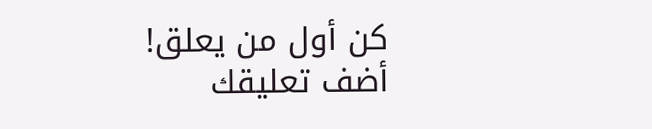كن أول من يعلق!
أضف تعليقك